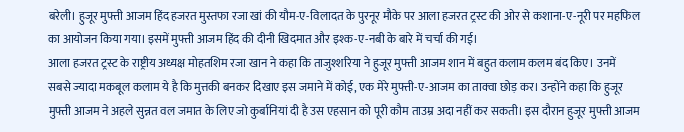बरेली। हुजूर मुफ्ती आजम हिंद हजरत मुस्तफा रजा खां की यौम-ए-विलादत के पुरनूर मौके पर आला हजरत ट्रस्ट की ओर से कशाना-ए-नूरी पर महफिल का आयोजन किया गया। इसमें मुफ्ती आजम हिंद की दीनी खिदमात और इश्क-ए-नबी के बारे में चर्चा की गई।
आला हजरत ट्रस्ट के राष्ट्रीय अध्यक्ष मोहतशिम रजा खान ने कहा कि ताजुश्शरिया ने हुजूर मुफ्ती आजम शान में बहुत कलाम कलम बंद किए। उनमें सबसे ज्यादा मकबूल कलाम ये है कि मुत्तकी बनकर दिखाए इस जमाने में कोई, एक मेरे मुफ्ती-ए-आजम का ताक्वा छोड़ कर। उन्होंने कहा कि हुजूर मुफ्ती आजम ने अहले सुन्नत वल जमात के लिए जो कुर्बानियां दी है उस एहसान को पूरी कौम ताउम्र अदा नहीं कर सकती। इस दौरान हुजूर मुफ्ती आजम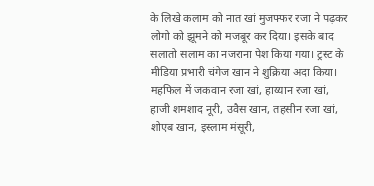के लिखे कलाम को नात खां मुजफ्फर रजा ने पढ़कर लोगो को झूमने को मजबूर कर दिया। इसके बाद सलातो सलाम का नजराना पेश किया गया। ट्रस्ट के मीडिया प्रभारी चंगेज खान ने शुक्रिया अदा किया। महफिल में जकवान रजा खां, हाय्यान रजा खां, हाजी शमशाद नूरी, उवैस खान, तहसीन रजा खां, शोएब खान, इस्लाम मंसूरी,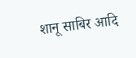शानू साबिर आदि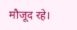मौजूद रहे।